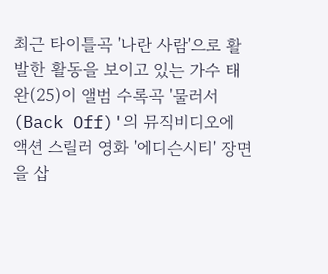최근 타이틀곡 '나란 사람'으로 활발한 활동을 보이고 있는 가수 태완(25)이 앨범 수록곡 '물러서(Back Off)'의 뮤직비디오에 액션 스릴러 영화 '에디슨시티' 장면을 삽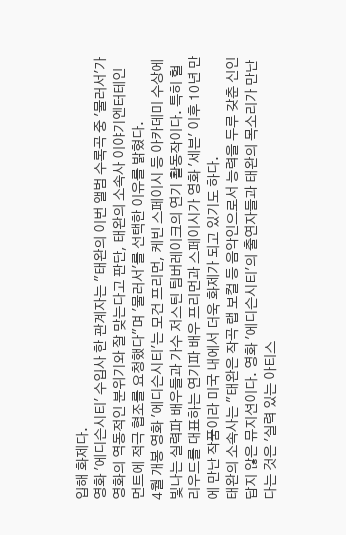입해 화제다.
영화 '에디슨시티' 수입사 한 관계자는 "태완의 이번 앨범 수록곡 중 '물러서'가 영화의 역동적인 분위기와 잘 맞는다고 판단, 태완의 소속사 이야기엔터테인먼트에 적극 협조를 요청했다"며 '물러서'를 선택한 이유를 밝혔다.
4월 개봉 영화 '에디슨시티'는 모건 프리먼, 케빈 스페이시 등 아카데미 수상에 빛나는 실력파 배우들과 가수 저스틴 팀버레이크의 연기 활동작이다. 특히 헐리우드를 대표하는 연기파 배우 프리먼과 스페이시가 영화 '세븐' 이후 10년 만에 만난 작품이라 미국 내에서 더욱 화제가 되고 있기도 하다.
태완의 소속사는 "태완은 작곡 랩 보컬 등 음악인으로서 능력을 두루 갖춘 신인답지 않은 뮤지션이다. 영화 '에디슨시티'의 출연자들과 태완의 목소리가 만난다는 것은 '실력 있는 아티스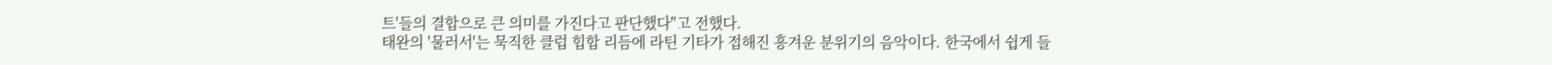트'들의 결합으로 큰 의미를 가진다고 판단했다"고 전했다.
태완의 '물러서'는 묵직한 클럽 힙합 리듬에 라틴 기타가 접해진 흥겨운 분위기의 음악이다. 한국에서 쉽게 들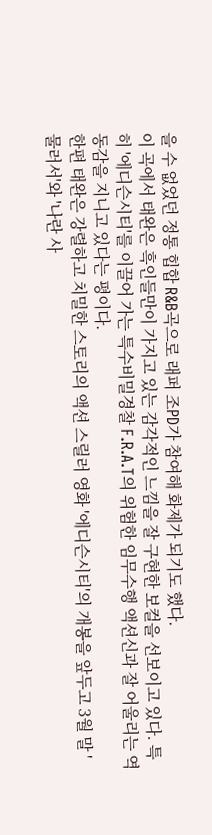을 수 없었던 정통 힙합 R&B곡으로 래퍼 조PD가 참여해 화제가 되기도 했다.
이 곡에서 태완은 흑인들만이 가지고 있는 감각적인 느낌을 잘 구현한 보컬을 선보이고 있다. 특히 '에디슨시티'를 이끌어 가는 특수비밀경찰 F.R.A.T의 위험한 임무수행 액션신과 잘 어울리는 역동감을 지니고 있다는 평이다.
한편 태완은 강렬하고 치밀한 스토리의 액션 스릴러 영화 '에디슨시티'의 개봉을 앞두고 3월 말 '물러서'와 '나란 사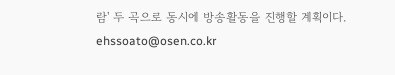람' 두 곡으로 동시에 방송활동을 진행할 계획이다.
ehssoato@osen.co.kr